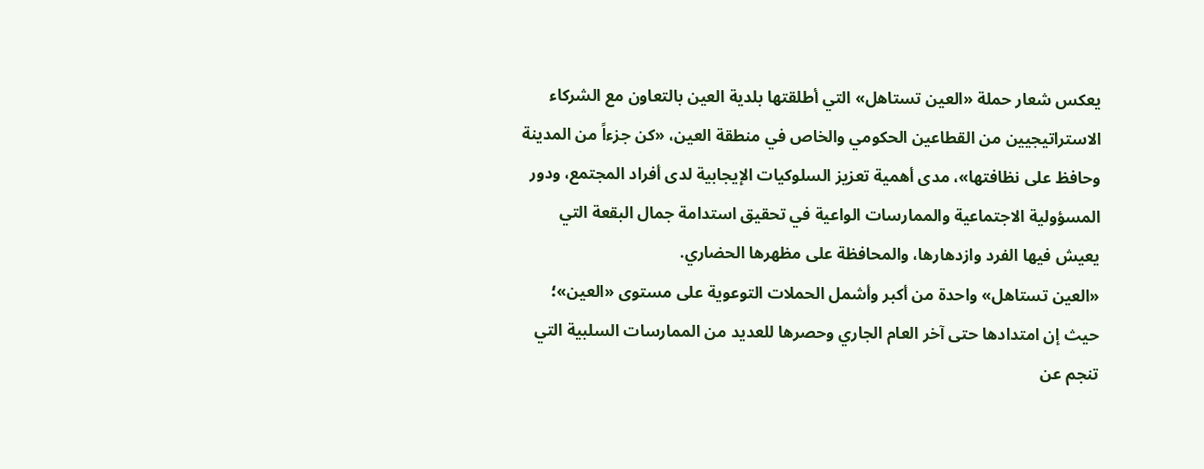يعكس شعار حملة «العين تستاهل» التي أطلقتها بلدية العين بالتعاون مع الشركاء الاستراتيجيين من القطاعين الحكومي والخاص في منطقة العين، «كن جزءاً من المدينة وحافظ على نظافتها»، مدى أهمية تعزيز السلوكيات الإيجابية لدى أفراد المجتمع، ودور المسؤولية الاجتماعية والممارسات الواعية في تحقيق استدامة جمال البقعة التي يعيش فيها الفرد وازدهارها، والمحافظة على مظهرها الحضاري.
«العين تستاهل» واحدة من أكبر وأشمل الحملات التوعوية على مستوى «العين»؛ حيث إن امتدادها حتى آخر العام الجاري وحصرها للعديد من الممارسات السلبية التي تنجم عن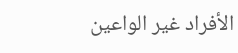الأفراد غير الواعين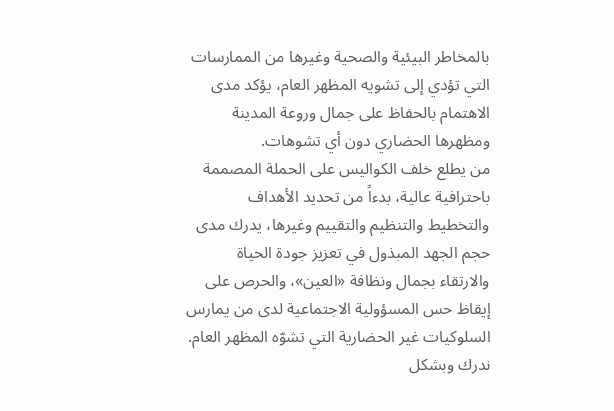بالمخاطر البيئية والصحية وغيرها من الممارسات التي تؤدي إلى تشويه المظهر العام، يؤكد مدى الاهتمام بالحفاظ على جمال وروعة المدينة ومظهرها الحضاري دون أي تشوهات.
من يطلع خلف الكواليس على الحملة المصممة باحترافية عالية، بدءاً من تحديد الأهداف والتخطيط والتنظيم والتقييم وغيرها، يدرك مدى حجم الجهد المبذول في تعزيز جودة الحياة والارتقاء بجمال ونظافة «العين»، والحرص على إيقاظ حس المسؤولية الاجتماعية لدى من يمارس السلوكيات غير الحضارية التي تشوّه المظهر العام.
ندرك وبشكل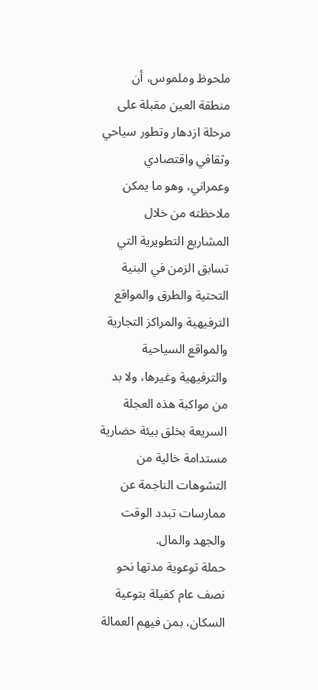ملحوظ وملموس، أن منطقة العين مقبلة على مرحلة ازدهار وتطور سياحي وثقافي واقتصادي وعمراني، وهو ما يمكن ملاحظته من خلال المشاريع التطويرية التي تسابق الزمن في البنية التحتية والطرق والمواقع الترفيهية والمراكز التجارية والمواقع السياحية والترفيهية وغيرها، ولا بد من مواكبة هذه العجلة السريعة بخلق بيئة حضارية مستدامة خالية من التشوهات الناجمة عن ممارسات تبدد الوقت والجهد والمال.
حملة توعوية مدتها نحو نصف عام كفيلة بتوعية السكان، بمن فيهم العمالة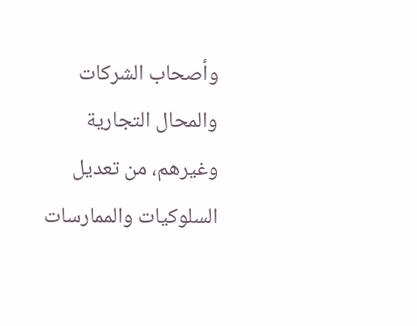وأصحاب الشركات والمحال التجارية وغيرهم، من تعديل السلوكيات والممارسات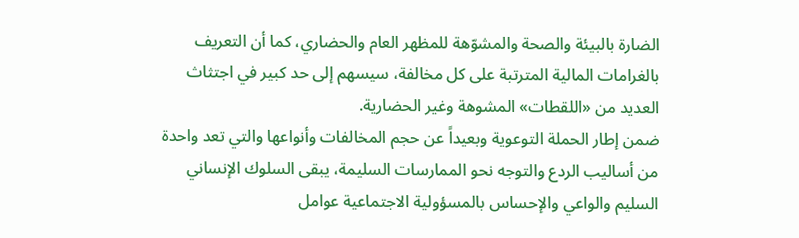الضارة بالبيئة والصحة والمشوّهة للمظهر العام والحضاري، كما أن التعريف بالغرامات المالية المترتبة على كل مخالفة، سيسهم إلى حد كبير في اجتثاث العديد من «اللقطات» المشوهة وغير الحضارية.
ضمن إطار الحملة التوعوية وبعيداً عن حجم المخالفات وأنواعها والتي تعد واحدة من أساليب الردع والتوجه نحو الممارسات السليمة، يبقى السلوك الإنساني السليم والواعي والإحساس بالمسؤولية الاجتماعية عوامل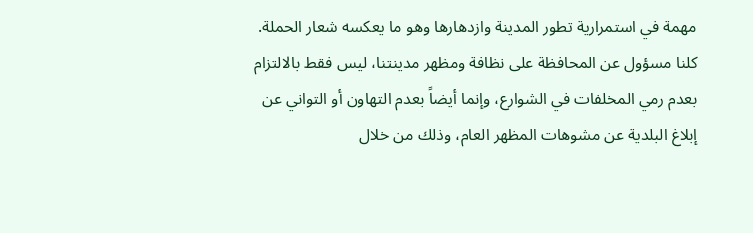مهمة في استمرارية تطور المدينة وازدهارها وهو ما يعكسه شعار الحملة.
كلنا مسؤول عن المحافظة على نظافة ومظهر مدينتنا، ليس فقط بالالتزام بعدم رمي المخلفات في الشوارع، وإنما أيضاً بعدم التهاون أو التواني عن إبلاغ البلدية عن مشوهات المظهر العام، وذلك من خلال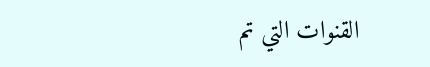القنوات التي تم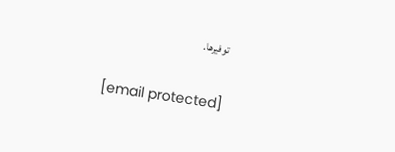توفيرها.

[email protected]